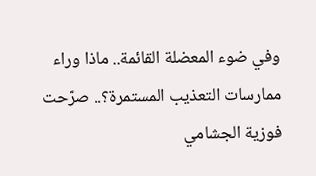وفي ضوء المعضلة القائمة.. ماذا وراء ممارسات التعذيب المستمرة؟.. صرّحت فوزية الجشامي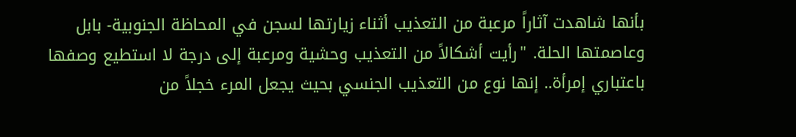بأنها شاهدت آثاراً مرعبة من التعذيب أثناء زيارتها لسجن في المحاظة الجنوبية- بابل وعاصمتها الحلة. "رأيت أشكالاً من التعذيب وحشية ومرعبة إلى درجة لا استطيع وصفها باعتباري إمرأة.. إنها نوع من التعذيب الجنسي بحيث يجعل المرء خجلاً من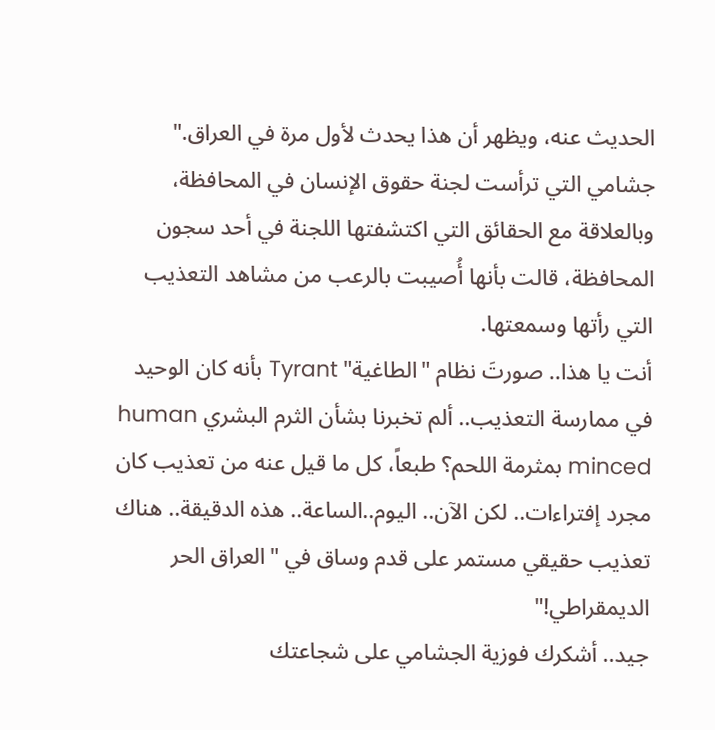الحديث عنه، ويظهر أن هذا يحدث لأول مرة في العراق." جشامي التي ترأست لجنة حقوق الإنسان في المحافظة، وبالعلاقة مع الحقائق التي اكتشفتها اللجنة في أحد سجون المحافظة، قالت بأنها أُصيبت بالرعب من مشاهد التعذيب التي رأتها وسمعتها.
أنت يا هذا.. صورتَ نظام "الطاغية" Tyrant بأنه كان الوحيد في ممارسة التعذيب.. ألم تخبرنا بشأن الثرم البشري human minced بمثرمة اللحم؟ طبعاً، كل ما قيل عنه من تعذيب كان مجرد إفتراءات.. لكن الآن.. اليوم..الساعة.. هذه الدقيقة.. هناك تعذيب حقيقي مستمر على قدم وساق في "العراق الحر الديمقراطي!"
جيد.. أشكرك فوزية الجشامي على شجاعتك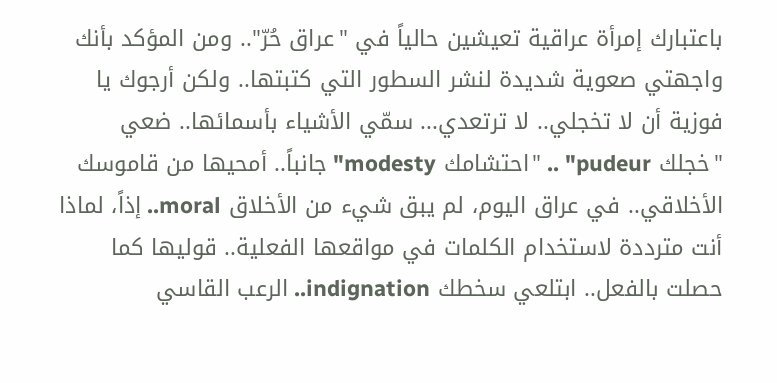باعتبارك إمرأة عراقية تعيشين حالياً في "عراق حُرّ".. ومن المؤكد بأنك واجهتي صعوية شديدة لنشر السطور التي كتبتها.. ولكن أرجوك يا فوزية أن لا تخجلي.. لا ترتعدي... سمّي الأشياء بأسمائها.. ضعي "خجلك pudeur" .. "احتشامك modesty" جانباً.. أمحيها من قاموسك الأخلاقي.. في عراق اليوم، لم يبق شيء من الأخلاق moral.. إذاً، لماذا أنت مترددة لاستخدام الكلمات في مواقعها الفعلية.. قوليها كما حصلت بالفعل.. ابتلعي سخطك indignation.. الرعب القاسي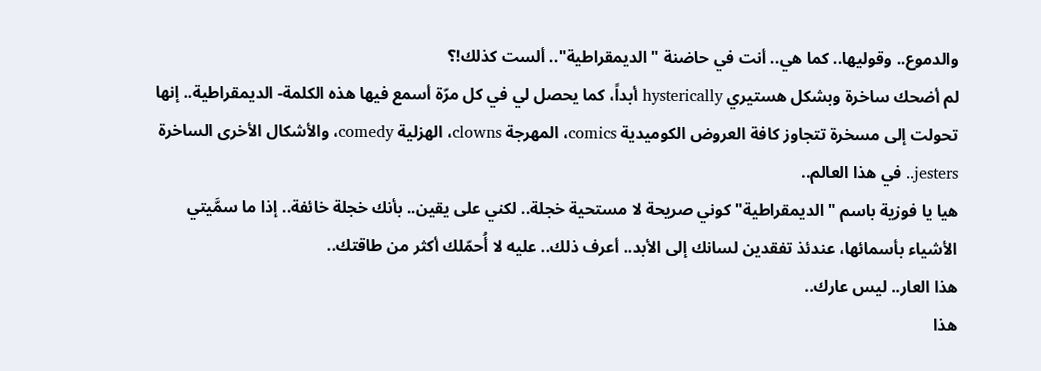والدموع.. وقوليها.. كما هي.. أنت في حاضنة "الديمقراطية".. ألست كذلك!؟
لم أضحك ساخرة وبشكل هستيري hysterically أبداً، كما يحصل لي في كل مرّة أسمع فيها هذه الكلمة- الديمقراطية.. إنها تحولت إلى مسخرة تتجاوز كافة العروض الكوميدية comics، المهرجة clowns، الهزلية comedy، والأشكال الأخرى الساخرة jesters.. في هذا العالم..
هيا يا فوزية باسم "الديمقراطية" كوني صريحة لا مستحية خجلة.. لكني على يقين.. بأنك خجلة خائفة.. إذا ما سمَّيتي الأشياء بأسمائها، عندئذ تفقدين لسانك إلى الأبد.. أعرف ذلك.. عليه لا أُحمّلك أكثر من طاقتك..
هذا العار.. ليس عارك..
هذا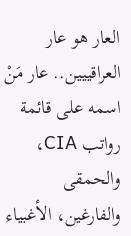العار هو عار العراقييين.. عار مَنْ اسمه على قائمة رواتب CIA، والحمقى والفارغين، الأغبياء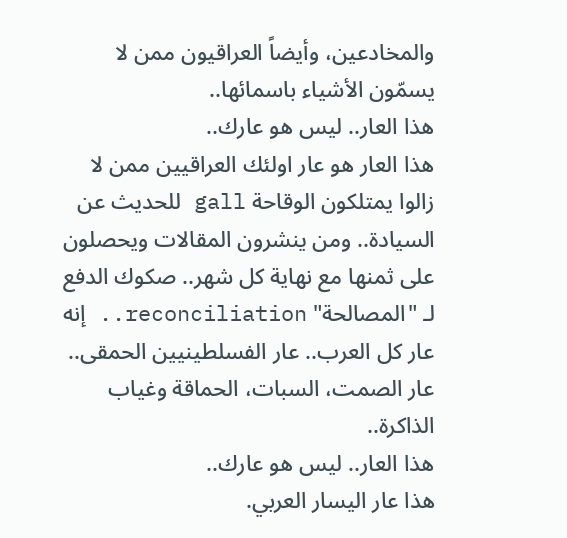والمخادعين، وأيضاً العراقيون ممن لا يسمّون الأشياء باسمائها..
هذا العار.. ليس هو عارك..
هذا العار هو عار اولئك العراقيين ممن لا زالوا يمتلكون الوقاحة gall للحديث عن السيادة.. ومن ينشرون المقالات ويحصلون على ثمنها مع نهاية كل شهر.. صكوك الدفع لـ "المصالحة" reconciliation.. إنه عار كل العرب.. عار الفسلطينيين الحمقى.. عار الصمت، السبات، الحماقة وغياب الذاكرة..
هذا العار.. ليس هو عارك..
هذا عار اليسار العربي.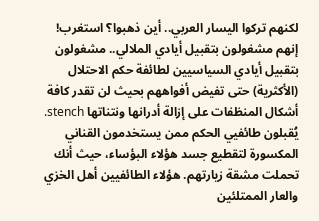لكنهم تركوا اليسار العربي.. أين ذهبوا؟ استغرب! إنهم مشغولون بتقبيل أيادي الملالي.. مشغولون بتقبيل أيادي السياسيين لطائفة حكم الاحتلال (الأكثرية) حتى تفيض أفواههم بحيث لن تقدر كافة أشكال المنظفات على إزالة أدرانها ونتناتها stench.
يُقبلون طائفيي الحكم ممن يستخدمون القناني المكسورة لتقطيع جسد هؤلاء البؤساء، حيث أنك تحملت مشقة زيارتهم. هؤلاء الطائفيين أهل الخزي والعار الممتلئين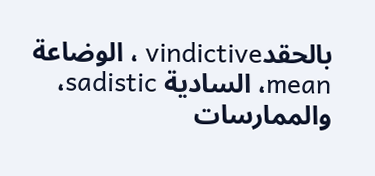بالحقدvindictive ، الوضاعة mean، السادية sadistic، والممارسات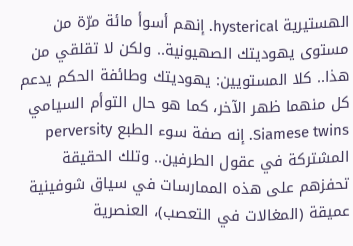الهستيرية hysterical. إنهم أسوأ مائة مرّة من مستوى يهوديتك الصهيونية.. ولكن لا تقلقي من هذا.. كلا المستويين: يهوديتك وطائفة الحكم يدعم كل منهما ظهر الآخر، كما هو حال التوأم السيامي Siamese twins. إنه صفة سوء الطبع perversity المشتركة في عقول الطرفين.. وتلك الحقيقة تحفزهم على هذه الممارسات في سياق شوفينية عميقة (المغالات في التعصب)، العنصرية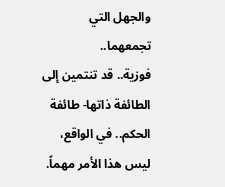والجهل التي تجمعهما..
فوزية.. قد تنتمين إلى الطائفة ذاتها- طائفة الحكم.. في الواقع، ليس هذا الأمر مهماً.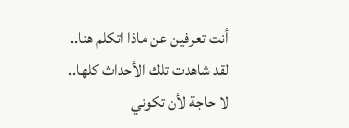أنت تعرفين عن ماذا اتكلم هنا.. لقد شاهدت تلك الأحداث كلها.. لا حاجة لأن تكوني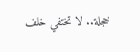خجلة.. لا تختفي خلف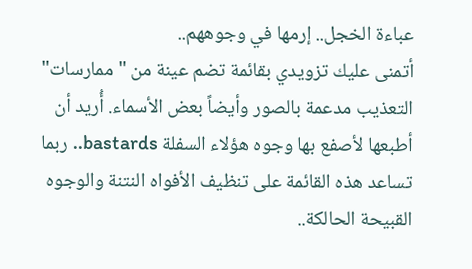عباءة الخجل.. إرمها في وجوههم..
أتمنى عليك تزويدي بقائمة تضم عينة من "ممارسات" التعذيب مدعمة بالصور وأيضاً بعض الأسماء. أُريد أن أطبعها لأصفع بها وجوه هؤلاء السفلة bastards.. ربما تساعد هذه القائمة على تنظيف الأفواه النتنة والوجوه القبيحة الحالكة..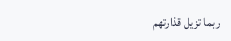ربما تزيل قذارتهم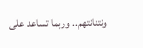ونتنانتهم.. وربما تساعد على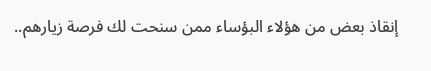إنقاذ بعض من هؤلاء البؤساء ممن سنحت لك فرصة زيارهم..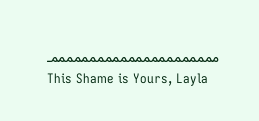ممممممممممممممممممممممـ
This Shame is Yours, Layla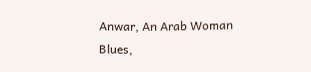Anwar, An Arab Woman Blues,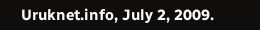Uruknet.info, July 2, 2009.